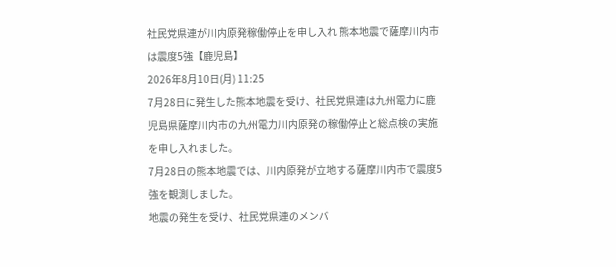社民党県連が川内原発稼働停止を申し入れ 熊本地震で薩摩川内市は震度5強【鹿児島】
2026年8月10日(月) 11:25
7月28日に発生した熊本地震を受け、社民党県連は九州電力に鹿児島県薩摩川内市の九州電力川内原発の稼働停止と総点検の実施を申し入れました。
7月28日の熊本地震では、川内原発が立地する薩摩川内市で震度5強を観測しました。
地震の発生を受け、社民党県連のメンバ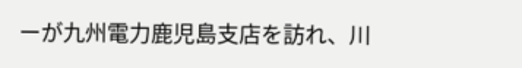ーが九州電力鹿児島支店を訪れ、川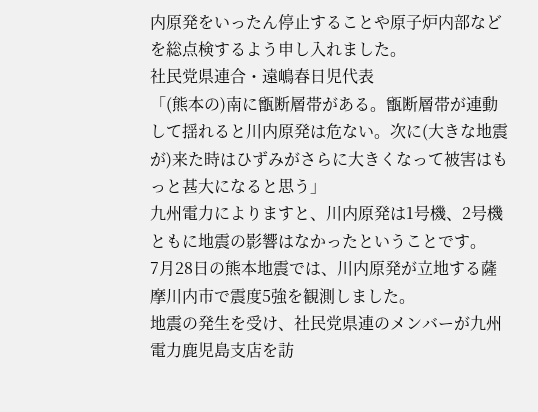内原発をいったん停止することや原子炉内部などを総点検するよう申し入れました。
社民党県連合・遠嶋春日児代表
「(熊本の)南に甑断層帯がある。甑断層帯が連動して揺れると川内原発は危ない。次に(大きな地震が)来た時はひずみがさらに大きくなって被害はもっと甚大になると思う」
九州電力によりますと、川内原発は1号機、2号機ともに地震の影響はなかったということです。
7月28日の熊本地震では、川内原発が立地する薩摩川内市で震度5強を観測しました。
地震の発生を受け、社民党県連のメンバーが九州電力鹿児島支店を訪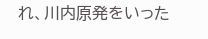れ、川内原発をいった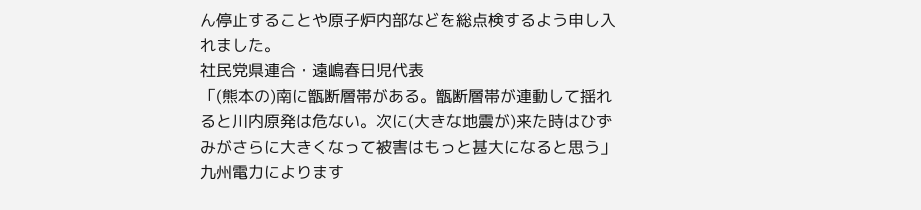ん停止することや原子炉内部などを総点検するよう申し入れました。
社民党県連合・遠嶋春日児代表
「(熊本の)南に甑断層帯がある。甑断層帯が連動して揺れると川内原発は危ない。次に(大きな地震が)来た時はひずみがさらに大きくなって被害はもっと甚大になると思う」
九州電力によります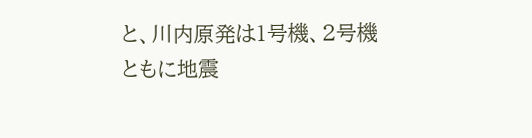と、川内原発は1号機、2号機ともに地震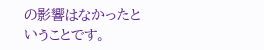の影響はなかったということです。